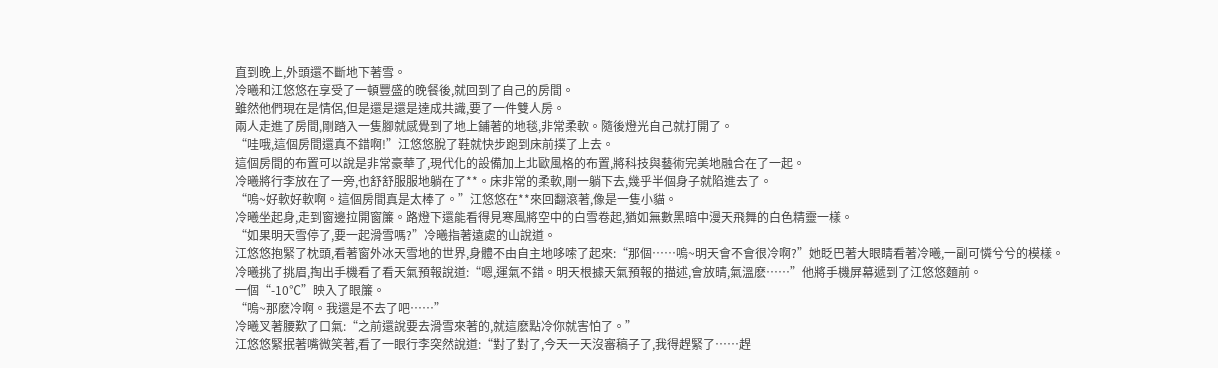直到晚上,外頭還不斷地下著雪。
冷曦和江悠悠在享受了一頓豐盛的晚餐後,就回到了自己的房間。
雖然他們現在是情侶,但是還是還是達成共識,要了一件雙人房。
兩人走進了房間,剛踏入一隻腳就感覺到了地上鋪著的地毯,非常柔軟。隨後燈光自己就打開了。
“哇哦,這個房間還真不錯啊!”江悠悠脫了鞋就快步跑到床前撲了上去。
這個房間的布置可以說是非常豪華了,現代化的設備加上北歐風格的布置,將科技與藝術完美地融合在了一起。
冷曦將行李放在了一旁,也舒舒服服地躺在了**。床非常的柔軟,剛一躺下去,幾乎半個身子就陷進去了。
“嗚~好軟好軟啊。這個房間真是太棒了。”江悠悠在**來回翻滾著,像是一隻小貓。
冷曦坐起身,走到窗邊拉開窗簾。路燈下還能看得見寒風將空中的白雪卷起,猶如無數黑暗中漫天飛舞的白色精靈一樣。
“如果明天雪停了,要一起滑雪嗎?”冷曦指著遠處的山說道。
江悠悠抱緊了枕頭,看著窗外冰天雪地的世界,身體不由自主地哆嗦了起來:“那個……嗚~明天會不會很冷啊?”她眨巴著大眼睛看著冷曦,一副可憐兮兮的模樣。
冷曦挑了挑眉,掏出手機看了看天氣預報說道:“嗯,運氣不錯。明天根據天氣預報的描述,會放晴,氣溫麽……”他將手機屏幕遞到了江悠悠麵前。
一個“-10℃”映入了眼簾。
“嗚~那麽冷啊。我還是不去了吧……”
冷曦叉著腰歎了口氣:“之前還說要去滑雪來著的,就這麽點冷你就害怕了。”
江悠悠緊抿著嘴微笑著,看了一眼行李突然說道:“對了對了,今天一天沒審稿子了,我得趕緊了……趕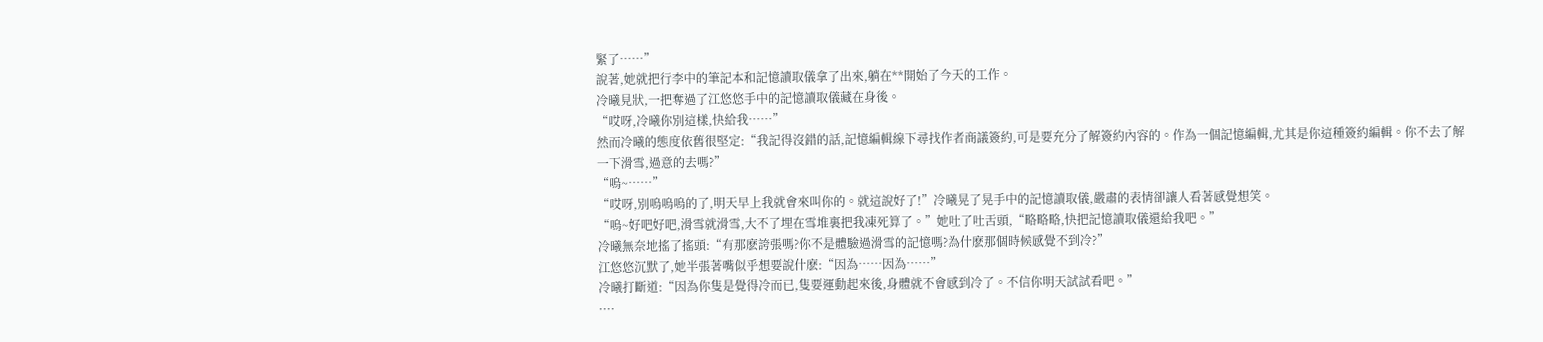緊了……”
說著,她就把行李中的筆記本和記憶讀取儀拿了出來,躺在**開始了今天的工作。
冷曦見狀,一把奪過了江悠悠手中的記憶讀取儀藏在身後。
“哎呀,冷曦你別這樣,快給我……”
然而冷曦的態度依舊很堅定:“我記得沒錯的話,記憶編輯線下尋找作者商議簽約,可是要充分了解簽約內容的。作為一個記憶編輯,尤其是你這種簽約編輯。你不去了解一下滑雪,過意的去嗎?”
“嗚~……”
“哎呀,別嗚嗚嗚的了,明天早上我就會來叫你的。就這說好了!”冷曦晃了晃手中的記憶讀取儀,嚴肅的表情卻讓人看著感覺想笑。
“嗚~好吧好吧,滑雪就滑雪,大不了埋在雪堆裏把我凍死算了。”她吐了吐舌頭,“略略略,快把記憶讀取儀還給我吧。”
冷曦無奈地搖了搖頭:“有那麽誇張嗎?你不是體驗過滑雪的記憶嗎?為什麽那個時候感覺不到冷?”
江悠悠沉默了,她半張著嘴似乎想要說什麽:“因為……因為……”
冷曦打斷道:“因為你隻是覺得冷而已,隻要運動起來後,身體就不會感到冷了。不信你明天試試看吧。”
····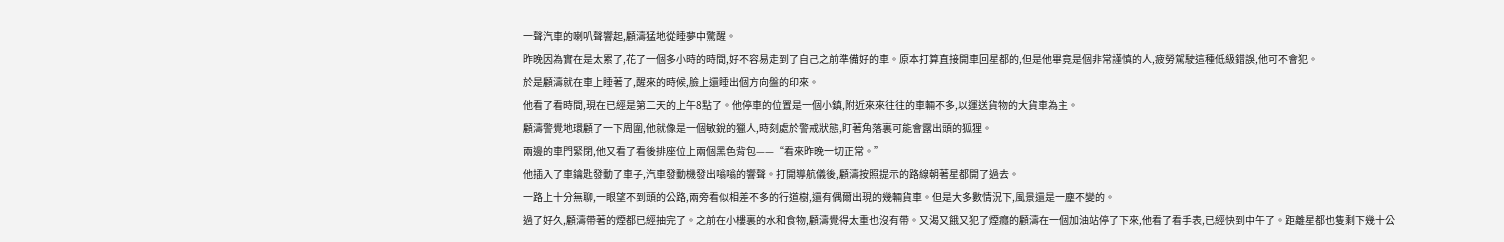一聲汽車的喇叭聲響起,顧濤猛地從睡夢中驚醒。
昨晚因為實在是太累了,花了一個多小時的時間,好不容易走到了自己之前準備好的車。原本打算直接開車回星都的,但是他畢竟是個非常謹慎的人,疲勞駕駛這種低級錯誤,他可不會犯。
於是顧濤就在車上睡著了,醒來的時候,臉上還睡出個方向盤的印來。
他看了看時間,現在已經是第二天的上午8點了。他停車的位置是一個小鎮,附近來來往往的車輛不多,以運送貨物的大貨車為主。
顧濤警覺地環顧了一下周圍,他就像是一個敏銳的獵人,時刻處於警戒狀態,盯著角落裏可能會露出頭的狐狸。
兩邊的車門緊閉,他又看了看後排座位上兩個黑色背包——“看來昨晚一切正常。”
他插入了車鑰匙發動了車子,汽車發動機發出嗡嗡的響聲。打開導航儀後,顧濤按照提示的路線朝著星都開了過去。
一路上十分無聊,一眼望不到頭的公路,兩旁看似相差不多的行道樹,還有偶爾出現的幾輛貨車。但是大多數情況下,風景還是一塵不變的。
過了好久,顧濤帶著的煙都已經抽完了。之前在小樓裏的水和食物,顧濤覺得太重也沒有帶。又渴又餓又犯了煙癮的顧濤在一個加油站停了下來,他看了看手表,已經快到中午了。距離星都也隻剩下幾十公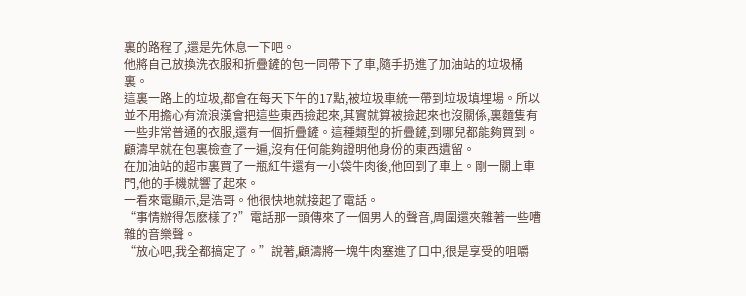裏的路程了,還是先休息一下吧。
他將自己放換洗衣服和折疊鏟的包一同帶下了車,隨手扔進了加油站的垃圾桶裏。
這裏一路上的垃圾,都會在每天下午的17點,被垃圾車統一帶到垃圾填埋場。所以並不用擔心有流浪漢會把這些東西撿起來,其實就算被撿起來也沒關係,裏麵隻有一些非常普通的衣服,還有一個折疊鏟。這種類型的折疊鏟,到哪兒都能夠買到。
顧濤早就在包裏檢查了一遍,沒有任何能夠證明他身份的東西遺留。
在加油站的超市裏買了一瓶紅牛還有一小袋牛肉後,他回到了車上。剛一關上車門,他的手機就響了起來。
一看來電顯示,是浩哥。他很快地就接起了電話。
“事情辦得怎麽樣了?”電話那一頭傳來了一個男人的聲音,周圍還夾雜著一些嘈雜的音樂聲。
“放心吧,我全都搞定了。”說著,顧濤將一塊牛肉塞進了口中,很是享受的咀嚼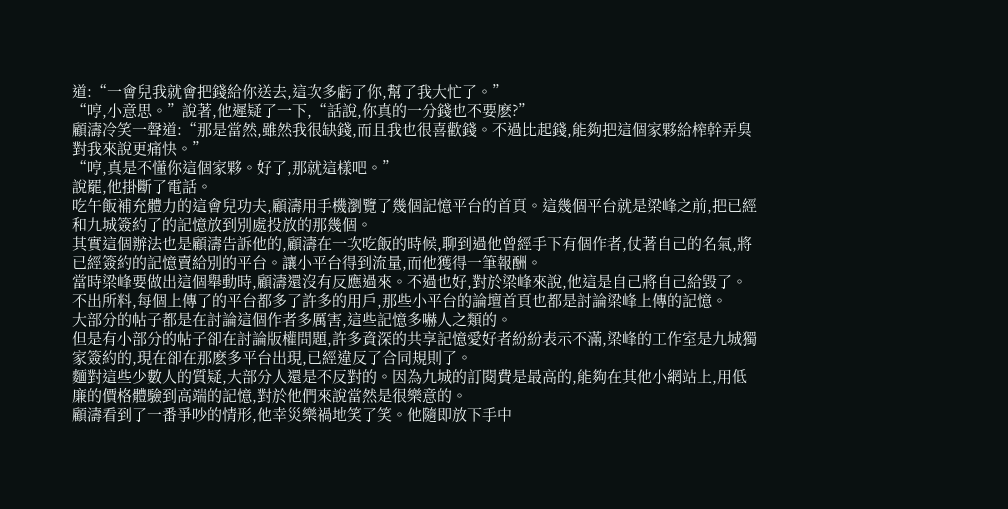道:“一會兒我就會把錢給你送去,這次多虧了你,幫了我大忙了。”
“哼,小意思。”說著,他遲疑了一下,“話說,你真的一分錢也不要麽?”
顧濤冷笑一聲道:“那是當然,雖然我很缺錢,而且我也很喜歡錢。不過比起錢,能夠把這個家夥給榨幹弄臭對我來說更痛快。”
“哼,真是不懂你這個家夥。好了,那就這樣吧。”
說罷,他掛斷了電話。
吃午飯補充體力的這會兒功夫,顧濤用手機瀏覽了幾個記憶平台的首頁。這幾個平台就是梁峰之前,把已經和九城簽約了的記憶放到別處投放的那幾個。
其實這個辦法也是顧濤告訴他的,顧濤在一次吃飯的時候,聊到過他曾經手下有個作者,仗著自己的名氣,將已經簽約的記憶賣給別的平台。讓小平台得到流量,而他獲得一筆報酬。
當時梁峰要做出這個舉動時,顧濤還沒有反應過來。不過也好,對於梁峰來說,他這是自己將自己給毀了。
不出所料,每個上傳了的平台都多了許多的用戶,那些小平台的論壇首頁也都是討論梁峰上傳的記憶。
大部分的帖子都是在討論這個作者多厲害,這些記憶多嚇人之類的。
但是有小部分的帖子卻在討論版權問題,許多資深的共享記憶愛好者紛紛表示不滿,梁峰的工作室是九城獨家簽約的,現在卻在那麽多平台出現,已經違反了合同規則了。
麵對這些少數人的質疑,大部分人還是不反對的。因為九城的訂閱費是最高的,能夠在其他小網站上,用低廉的價格體驗到高端的記憶,對於他們來說當然是很樂意的。
顧濤看到了一番爭吵的情形,他幸災樂禍地笑了笑。他隨即放下手中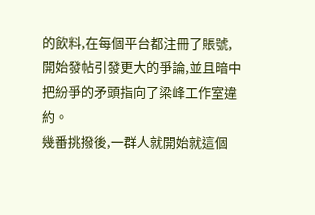的飲料,在每個平台都注冊了賬號,開始發帖引發更大的爭論,並且暗中把紛爭的矛頭指向了梁峰工作室違約。
幾番挑撥後,一群人就開始就這個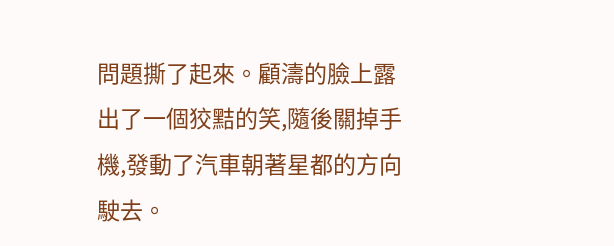問題撕了起來。顧濤的臉上露出了一個狡黠的笑,隨後關掉手機,發動了汽車朝著星都的方向駛去。